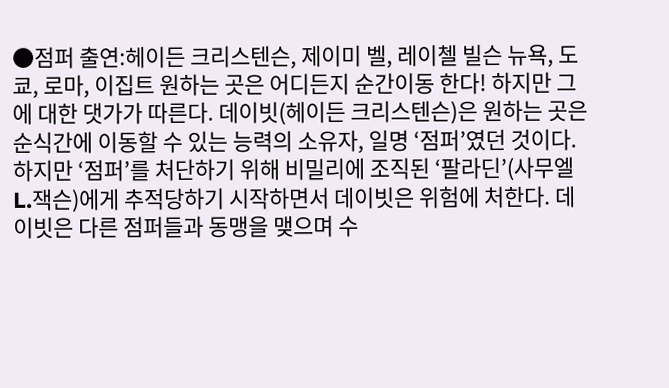●점퍼 출연:헤이든 크리스텐슨, 제이미 벨, 레이첼 빌슨 뉴욕, 도쿄, 로마, 이집트 원하는 곳은 어디든지 순간이동 한다! 하지만 그에 대한 댓가가 따른다. 데이빗(헤이든 크리스텐슨)은 원하는 곳은 순식간에 이동할 수 있는 능력의 소유자, 일명 ‘점퍼’였던 것이다. 하지만 ‘점퍼’를 처단하기 위해 비밀리에 조직된 ‘팔라딘’(사무엘 L.잭슨)에게 추적당하기 시작하면서 데이빗은 위험에 처한다. 데이빗은 다른 점퍼들과 동맹을 맺으며 수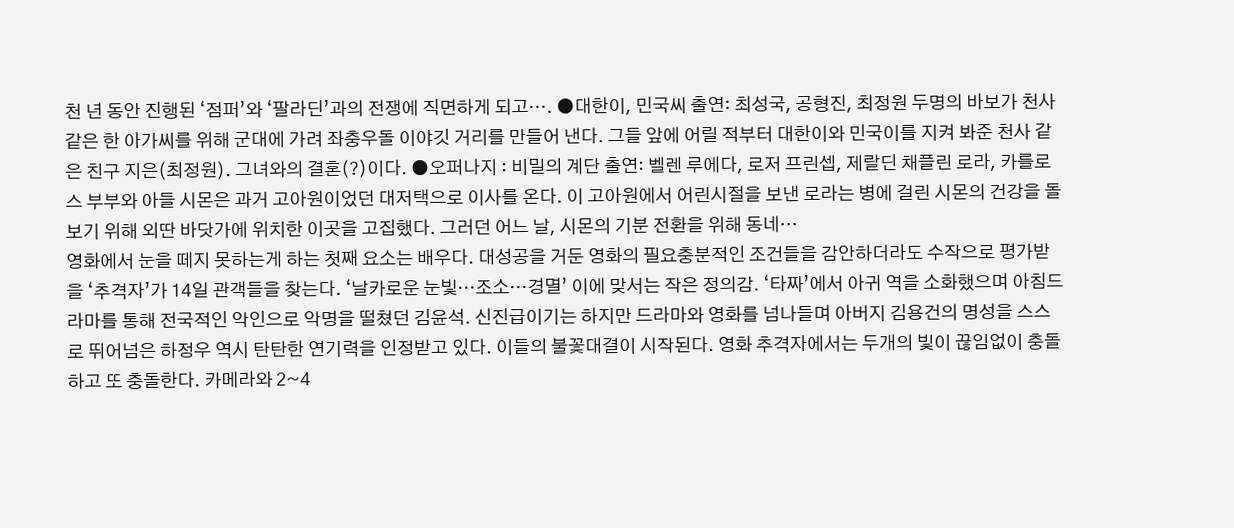천 년 동안 진행된 ‘점퍼’와 ‘팔라딘’과의 전쟁에 직면하게 되고…. ●대한이, 민국씨 출연: 최성국, 공형진, 최정원 두명의 바보가 천사같은 한 아가씨를 위해 군대에 가려 좌충우돌 이야깃 거리를 만들어 낸다. 그들 앞에 어릴 적부터 대한이와 민국이를 지켜 봐준 천사 같은 친구 지은(최정원). 그녀와의 결혼(?)이다. ●오퍼나지 : 비밀의 계단 출연: 벨렌 루에다, 로저 프린셉, 제랄딘 채플린 로라, 카를로스 부부와 아들 시몬은 과거 고아원이었던 대저택으로 이사를 온다. 이 고아원에서 어린시절을 보낸 로라는 병에 걸린 시몬의 건강을 돌보기 위해 외딴 바닷가에 위치한 이곳을 고집했다. 그러던 어느 날, 시몬의 기분 전환을 위해 동네…
영화에서 눈을 떼지 못하는게 하는 첫째 요소는 배우다. 대성공을 거둔 영화의 필요충분적인 조건들을 감안하더라도 수작으로 평가받을 ‘추격자’가 14일 관객들을 찾는다. ‘날카로운 눈빛…조소…경멸’ 이에 맞서는 작은 정의감. ‘타짜’에서 아귀 역을 소화했으며 아침드라마를 통해 전국적인 악인으로 악명을 떨쳤던 김윤석. 신진급이기는 하지만 드라마와 영화를 넘나들며 아버지 김용건의 명성을 스스로 뛰어넘은 하정우 역시 탄탄한 연기력을 인정받고 있다. 이들의 불꽃대결이 시작된다. 영화 추격자에서는 두개의 빛이 끊임없이 충돌하고 또 충돌한다. 카메라와 2~4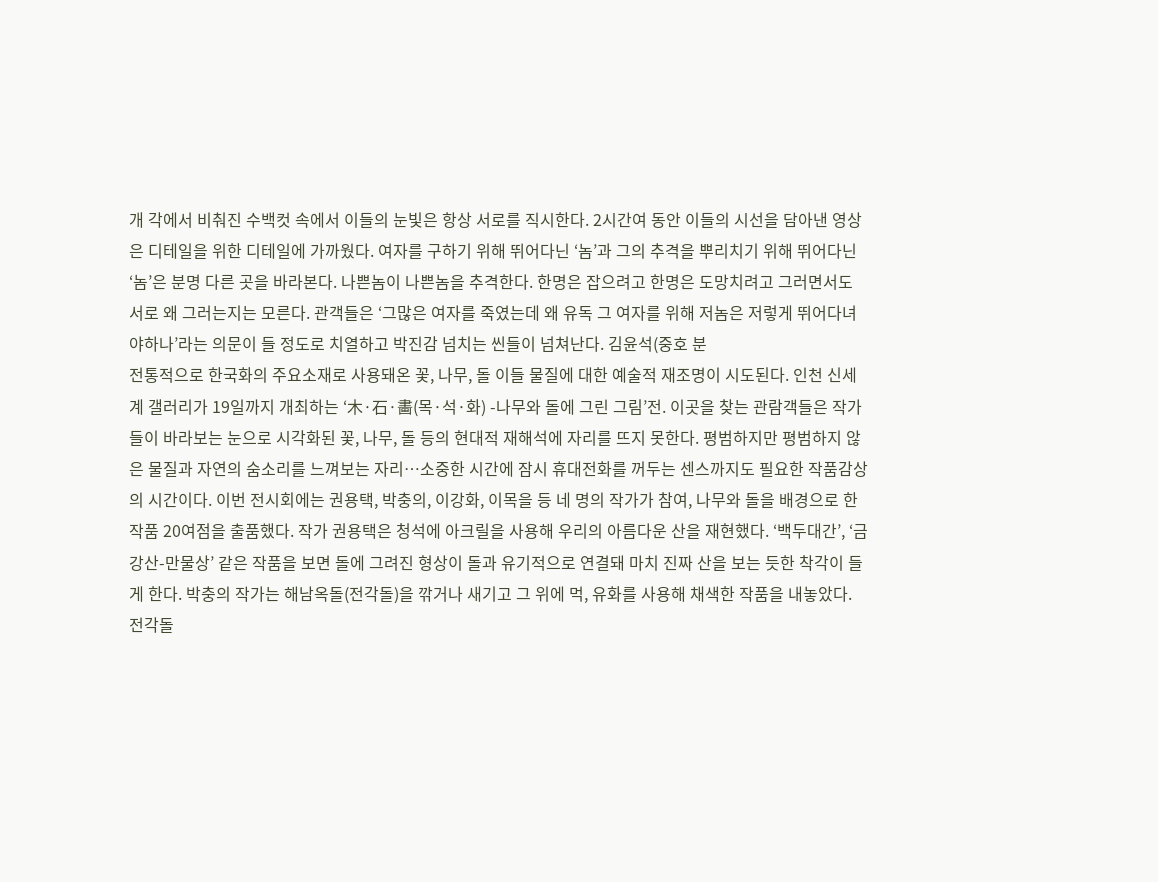개 각에서 비춰진 수백컷 속에서 이들의 눈빛은 항상 서로를 직시한다. 2시간여 동안 이들의 시선을 담아낸 영상은 디테일을 위한 디테일에 가까웠다. 여자를 구하기 위해 뛰어다닌 ‘놈’과 그의 추격을 뿌리치기 위해 뛰어다닌 ‘놈’은 분명 다른 곳을 바라본다. 나쁜놈이 나쁜놈을 추격한다. 한명은 잡으려고 한명은 도망치려고 그러면서도 서로 왜 그러는지는 모른다. 관객들은 ‘그많은 여자를 죽였는데 왜 유독 그 여자를 위해 저놈은 저렇게 뛰어다녀야하나’라는 의문이 들 정도로 치열하고 박진감 넘치는 씬들이 넘쳐난다. 김윤석(중호 분
전통적으로 한국화의 주요소재로 사용돼온 꽃, 나무, 돌 이들 물질에 대한 예술적 재조명이 시도된다. 인천 신세계 갤러리가 19일까지 개최하는 ‘木·石·畵(목·석·화) -나무와 돌에 그린 그림’전. 이곳을 찾는 관람객들은 작가들이 바라보는 눈으로 시각화된 꽃, 나무, 돌 등의 현대적 재해석에 자리를 뜨지 못한다. 평범하지만 평범하지 않은 물질과 자연의 숨소리를 느껴보는 자리…소중한 시간에 잠시 휴대전화를 꺼두는 센스까지도 필요한 작품감상의 시간이다. 이번 전시회에는 권용택, 박충의, 이강화, 이목을 등 네 명의 작가가 참여, 나무와 돌을 배경으로 한 작품 20여점을 출품했다. 작가 권용택은 청석에 아크릴을 사용해 우리의 아름다운 산을 재현했다. ‘백두대간’, ‘금강산-만물상’ 같은 작품을 보면 돌에 그려진 형상이 돌과 유기적으로 연결돼 마치 진짜 산을 보는 듯한 착각이 들게 한다. 박충의 작가는 해남옥돌(전각돌)을 깎거나 새기고 그 위에 먹, 유화를 사용해 채색한 작품을 내놓았다. 전각돌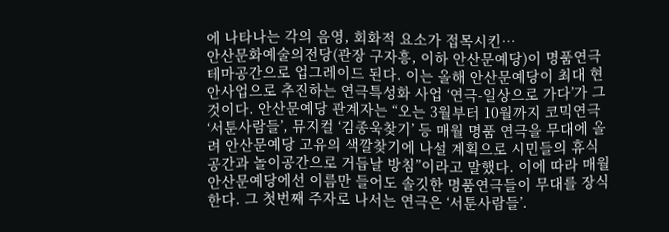에 나타나는 각의 음영, 회화적 요소가 접목시킨…
안산문화예술의전당(관장 구자흥, 이하 안산문예당)이 명품연극 테마공간으로 업그레이드 된다. 이는 올해 안산문예당이 최대 현안사업으로 추진하는 연극특성화 사업 ‘연극-일상으로 가다’가 그것이다. 안산문예당 관계자는 “오는 3월부터 10월까지 코믹연극 ‘서툰사람들’, 뮤지컬 ‘김종욱찾기’ 등 매월 명품 연극을 무대에 올려 안산문예당 고유의 색깔찾기에 나설 계획으로 시민들의 휴식공간과 놀이공간으로 거듭날 방침”이라고 말했다. 이에 따라 매월 안산문예당에선 이름만 들어도 솔깃한 명품연극들이 무대를 장식한다. 그 첫번째 주자로 나서는 연극은 ‘서툰사람들’.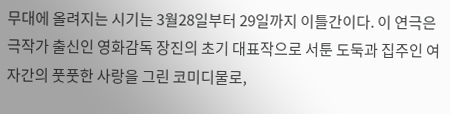무대에 올려지는 시기는 3월28일부터 29일까지 이틀간이다. 이 연극은 극작가 출신인 영화감독 장진의 초기 대표작으로 서툰 도둑과 집주인 여자간의 풋풋한 사랑을 그린 코미디물로,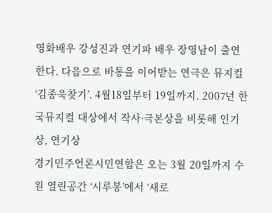영화배우 강성진과 연기파 배우 장영남이 출연한다. 다음으로 바통을 이어받는 연극은 뮤지컬 ‘김종욱찾기’. 4월18일부터 19일까지. 2007년 한국뮤지컬 대상에서 작사·극본상을 비롯해 인기상, 연기상
경기민주언론시민연합은 오는 3월 20일까지 수원 열린공간 ‘시루봉’에서 ‘새로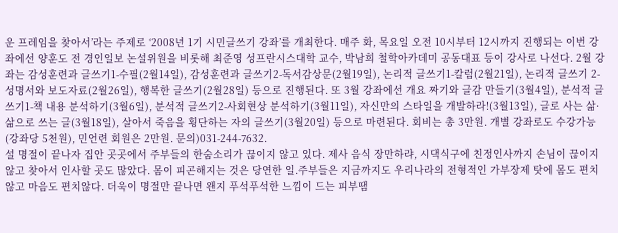운 프레임을 찾아서’라는 주제로 ‘2008년 1기 시민글쓰기 강좌’를 개최한다. 매주 화, 목요일 오전 10시부터 12시까지 진행되는 이번 강좌에선 양훈도 전 경인일보 논설위원을 비롯해 최준영 성프란시스대학 교수, 박남희 철학아카데미 공동대표 등이 강사로 나선다. 2월 강좌는 감성훈련과 글쓰기1-수필(2월14일), 감성훈련과 글쓰기2-독서감상문(2월19일), 논리적 글쓰기1-칼럼(2월21일), 논리적 글쓰기 2-성명서와 보도자료(2월26일), 행복한 글쓰기(2월28일) 등으로 진행된다. 또 3월 강좌에선 개요 짜기와 글감 만들기(3월4일), 분석적 글쓰기1-책 내용 분석하기(3월6일), 분석적 글쓰기2-사회현상 분석하기(3월11일), 자신만의 스타일을 개발하라!(3월13일), 글로 사는 삶·삶으로 쓰는 글(3월18일), 살아서 죽음을 횡단하는 자의 글쓰기(3월20일) 등으로 마련된다. 회비는 총 3만원. 개별 강좌로도 수강가능(강좌당 5천원), 민언련 회원은 2만원. 문의)031-244-7632.
설 명절이 끝나자 집안 곳곳에서 주부들의 한숨소리가 끊이지 않고 있다. 제사 음식 장만하랴, 시댁식구에 친정인사까지 손님이 끊이지 않고 찾아서 인사할 곳도 많았다. 몸이 피곤해지는 것은 당연한 일.주부들은 지금까지도 우리나라의 전형적인 가부장제 탓에 몸도 편치 않고 마음도 편치않다. 더욱이 명절만 끝나면 왠지 푸석푸석한 느낌이 드는 피부땜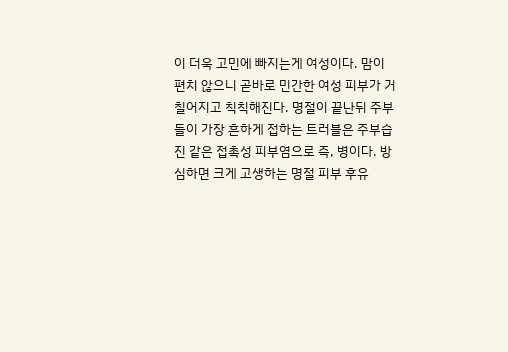이 더욱 고민에 빠지는게 여성이다. 맘이 편치 않으니 곧바로 민간한 여성 피부가 거칠어지고 칙칙해진다. 명절이 끝난뒤 주부들이 가장 흔하게 접하는 트러블은 주부습진 같은 접촉성 피부염으로 즉, 병이다. 방심하면 크게 고생하는 명절 피부 후유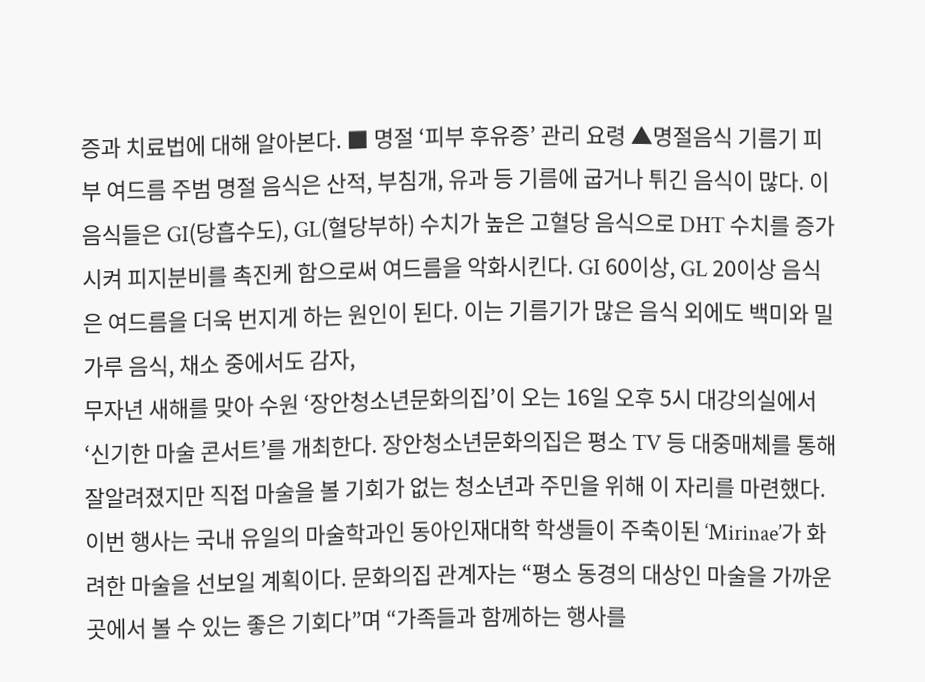증과 치료법에 대해 알아본다. ■ 명절 ‘피부 후유증’ 관리 요령 ▲명절음식 기름기 피부 여드름 주범 명절 음식은 산적, 부침개, 유과 등 기름에 굽거나 튀긴 음식이 많다. 이 음식들은 GI(당흡수도), GL(혈당부하) 수치가 높은 고혈당 음식으로 DHT 수치를 증가시켜 피지분비를 촉진케 함으로써 여드름을 악화시킨다. GI 60이상, GL 20이상 음식은 여드름을 더욱 번지게 하는 원인이 된다. 이는 기름기가 많은 음식 외에도 백미와 밀가루 음식, 채소 중에서도 감자,
무자년 새해를 맞아 수원 ‘장안청소년문화의집’이 오는 16일 오후 5시 대강의실에서 ‘신기한 마술 콘서트’를 개최한다. 장안청소년문화의집은 평소 TV 등 대중매체를 통해 잘알려졌지만 직접 마술을 볼 기회가 없는 청소년과 주민을 위해 이 자리를 마련했다. 이번 행사는 국내 유일의 마술학과인 동아인재대학 학생들이 주축이된 ‘Mirinae’가 화려한 마술을 선보일 계획이다. 문화의집 관계자는 “평소 동경의 대상인 마술을 가까운 곳에서 볼 수 있는 좋은 기회다”며 “가족들과 함께하는 행사를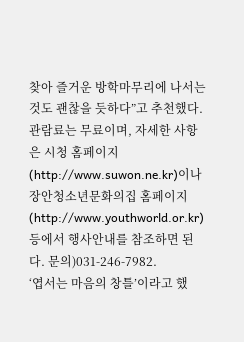찾아 즐거운 방학마무리에 나서는 것도 괜찮을 듯하다”고 추천했다. 관람료는 무료이며, 자세한 사항은 시청 홈페이지(http://www.suwon.ne.kr)이나 장안청소년문화의집 홈페이지(http://www.youthworld.or.kr) 등에서 행사안내를 참조하면 된다. 문의)031-246-7982.
‘엽서는 마음의 창틀’이라고 했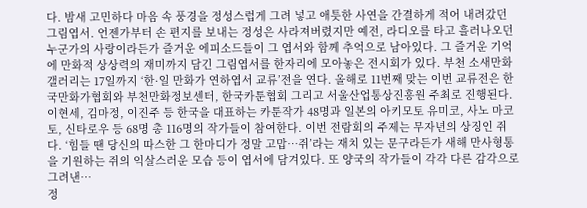다. 밤새 고민하다 마음 속 풍경을 정성스럽게 그려 넣고 애틋한 사연을 간결하게 적어 내려갔던 그림엽서. 언젠가부터 손 편지를 보내는 정성은 사라져버렸지만 예전, 라디오를 타고 흘러나오던 누군가의 사랑이라든가 즐거운 에피소드들이 그 엽서와 함께 추억으로 남아있다. 그 즐거운 기억에 만화적 상상력의 재미까지 담긴 그림엽서를 한자리에 모아놓은 전시회가 있다. 부천 소새만화갤러리는 17일까지 ‘한·일 만화가 연하엽서 교류’전을 연다. 올해로 11번째 맞는 이번 교류전은 한국만화가협회와 부천만화정보센터, 한국카툰협회 그리고 서울산업통상진흥원 주최로 진행된다. 이현세, 김마정, 이진주 등 한국을 대표하는 카툰작가 48명과 일본의 아키모토 유미코, 사노 마코토, 신타로우 등 68명 총 116명의 작가들이 참여한다. 이번 전람회의 주제는 무자년의 상징인 쥐다. ‘힘들 땐 당신의 따스한 그 한마디가 정말 고맙…쥐’라는 재치 있는 문구라든가 새해 만사형통을 기원하는 쥐의 익살스러운 모습 등이 엽서에 담겨있다. 또 양국의 작가들이 각각 다른 감각으로 그려낸…
정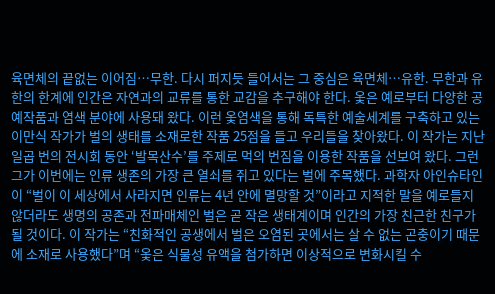육면체의 끝없는 이어짐…무한. 다시 퍼지듯 들어서는 그 중심은 육면체…유한. 무한과 유한의 한계에 인간은 자연과의 교류를 통한 교감을 추구해야 한다. 옻은 예로부터 다양한 공예작품과 염색 분야에 사용돼 왔다. 이런 옻염색을 통해 독특한 예술세계를 구축하고 있는 이만식 작가가 벌의 생태를 소재로한 작품 25점을 들고 우리들을 찾아왔다. 이 작가는 지난 일곱 번의 전시회 동안 ‘발목산수’를 주제로 먹의 번짐을 이용한 작품을 선보여 왔다. 그런 그가 이번에는 인류 생존의 가장 큰 열쇠를 쥐고 있다는 벌에 주목했다. 과학자 아인슈타인이 “벌이 이 세상에서 사라지면 인류는 4년 안에 멸망할 것”이라고 지적한 말을 예로들지 않더라도 생명의 공존과 전파매체인 벌은 곧 작은 생태계이며 인간의 가장 친근한 친구가 될 것이다. 이 작가는 “친화적인 공생에서 벌은 오염된 곳에서는 살 수 없는 곤충이기 때문에 소재로 사용했다”며 “옻은 식물성 유액을 첨가하면 이상적으로 변화시킬 수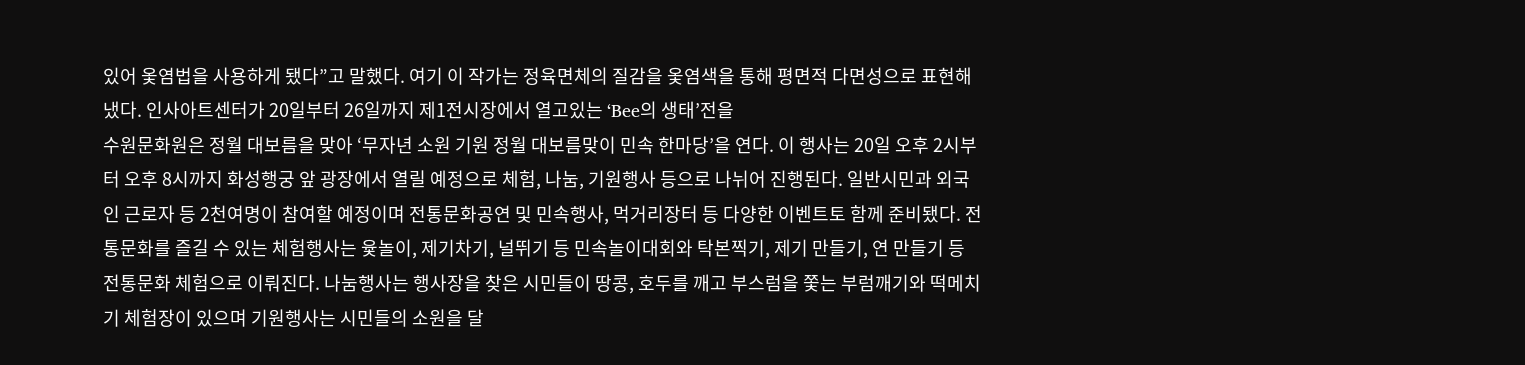있어 옻염법을 사용하게 됐다”고 말했다. 여기 이 작가는 정육면체의 질감을 옻염색을 통해 평면적 다면성으로 표현해냈다. 인사아트센터가 20일부터 26일까지 제1전시장에서 열고있는 ‘Bee의 생태’전을
수원문화원은 정월 대보름을 맞아 ‘무자년 소원 기원 정월 대보름맞이 민속 한마당’을 연다. 이 행사는 20일 오후 2시부터 오후 8시까지 화성행궁 앞 광장에서 열릴 예정으로 체험, 나눔, 기원행사 등으로 나뉘어 진행된다. 일반시민과 외국인 근로자 등 2천여명이 참여할 예정이며 전통문화공연 및 민속행사, 먹거리장터 등 다양한 이벤트토 함께 준비됐다. 전통문화를 즐길 수 있는 체험행사는 윷놀이, 제기차기, 널뛰기 등 민속놀이대회와 탁본찍기, 제기 만들기, 연 만들기 등 전통문화 체험으로 이뤄진다. 나눔행사는 행사장을 찾은 시민들이 땅콩, 호두를 깨고 부스럼을 쫓는 부럼깨기와 떡메치기 체험장이 있으며 기원행사는 시민들의 소원을 달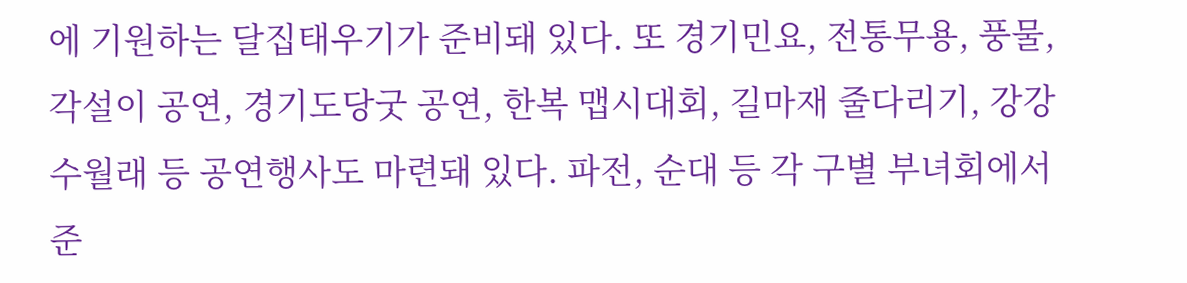에 기원하는 달집태우기가 준비돼 있다. 또 경기민요, 전통무용, 풍물, 각설이 공연, 경기도당굿 공연, 한복 맵시대회, 길마재 줄다리기, 강강수월래 등 공연행사도 마련돼 있다. 파전, 순대 등 각 구별 부녀회에서 준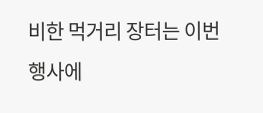비한 먹거리 장터는 이번 행사에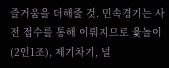즐거움을 더해줄 것. 민속경기는 사전 접수를 통해 이뤄지므로 윷놀이(2인1조), 제기차기, 널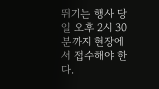뛰기는 행사 당일 오후 2시 30분까지 현장에서 접수해야 한다.